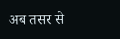अब तसर से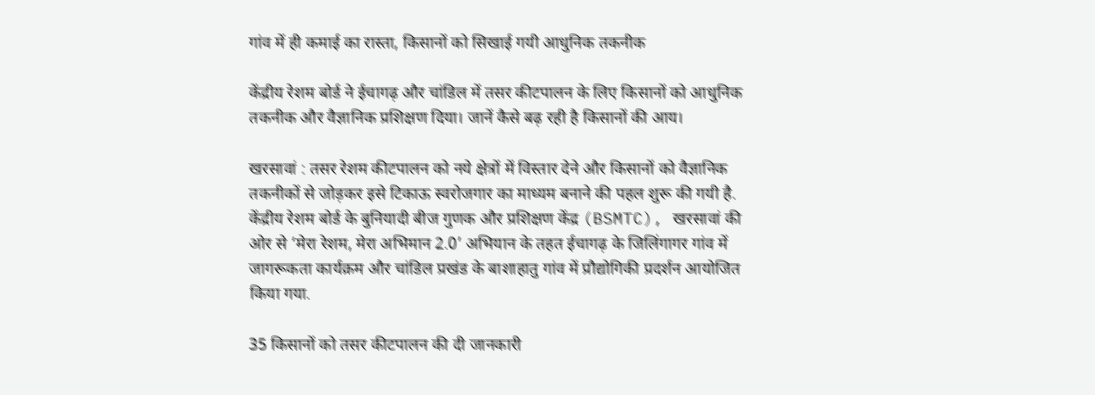गांव में ही कमाई का रास्ता, किसानों को सिखाई गयी आधुनिक तकनीक

केंद्रीय रेशम बोर्ड ने ईचागढ़ और चांडिल में तसर कीटपालन के लिए किसानों को आधुनिक तकनीक और वैज्ञानिक प्रशिक्षण दिया। जानें कैसे बढ़ रही है किसानों की आय।

खरसावां : तसर रेशम कीटपालन को नये क्षेत्रों में विस्तार देने और किसानों को वैज्ञानिक तकनीकों से जोड़कर इसे टिकाऊ स्वरोजगार का माध्यम बनाने की पहल शुरू की गयी है. केंद्रीय रेशम बोर्ड के बुनियादी बीज गुणक और प्रशिक्षण केंद्र (BSMTC), खरसावां की ओर से ‘मेरा रेशम, मेरा अभिमान 2.0’ अभियान के तहत ईचागढ़ के जिलिंगागर गांव में जागरूकता कार्यक्रम और चांडिल प्रखंड के बाशाहातु गांव में प्रौद्योगिकी प्रदर्शन आयोजित किया गया.

35 किसानों को तसर कीटपालन की दी जानकारी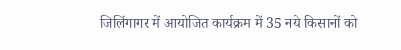जिलिंगागर में आयोजित कार्यक्रम में 35 नये किसानों को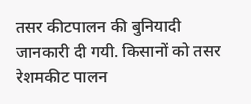तसर कीटपालन की बुनियादी जानकारी दी गयी. किसानों को तसर रेशमकीट पालन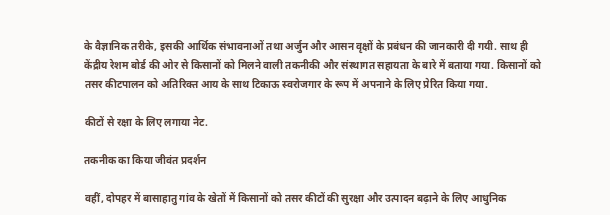के वैज्ञानिक तरीके, इसकी आर्थिक संभावनाओं तथा अर्जुन और आसन वृक्षों के प्रबंधन की जानकारी दी गयी. साथ ही केंद्रीय रेशम बोर्ड की ओर से किसानों को मिलने वाली तकनीकी और संस्थागत सहायता के बारे में बताया गया. किसानों को तसर कीटपालन को अतिरिक्त आय के साथ टिकाऊ स्वरोजगार के रूप में अपनाने के लिए प्रेरित किया गया.

कीटों से रक्षा के लिए लगाया नेट.

तकनीक का किया जीवंत प्रदर्शन

वहीं, दोपहर में बासाहातु गांव के खेतों में किसानों को तसर कीटों की सुरक्षा और उत्पादन बढ़ाने के लिए आधुनिक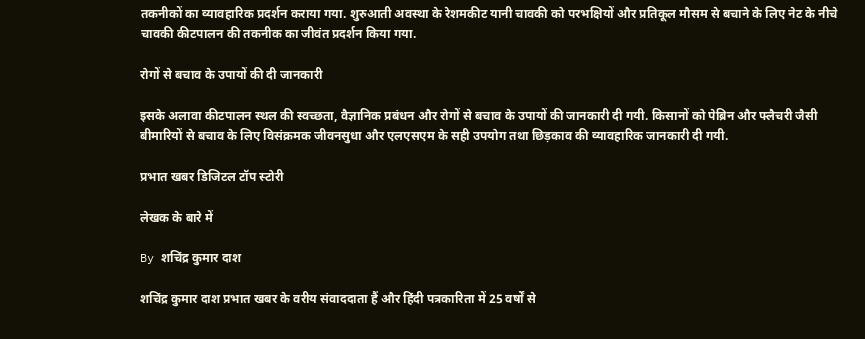तकनीकों का व्यावहारिक प्रदर्शन कराया गया. शुरुआती अवस्था के रेशमकीट यानी चावकी को परभक्षियों और प्रतिकूल मौसम से बचाने के लिए नेट के नीचे चावकी कीटपालन की तकनीक का जीवंत प्रदर्शन किया गया.

रोगों से बचाव के उपायों की दी जानकारी

इसके अलावा कीटपालन स्थल की स्वच्छता, वैज्ञानिक प्रबंधन और रोगों से बचाव के उपायों की जानकारी दी गयी. किसानों को पेब्रिन और फ्लैचरी जैसी बीमारियों से बचाव के लिए विसंक्रमक जीवनसुधा और एलएसएम के सही उपयोग तथा छिड़काव की व्यावहारिक जानकारी दी गयी.

प्रभात खबर डिजिटल टॉप स्टोरी

लेखक के बारे में

By शचिंद्र कुमार दाश

शचिंद्र कुमार दाश प्रभात खबर के वरीय संवाददाता हैं और हिंदी पत्रकारिता में 25 वर्षों से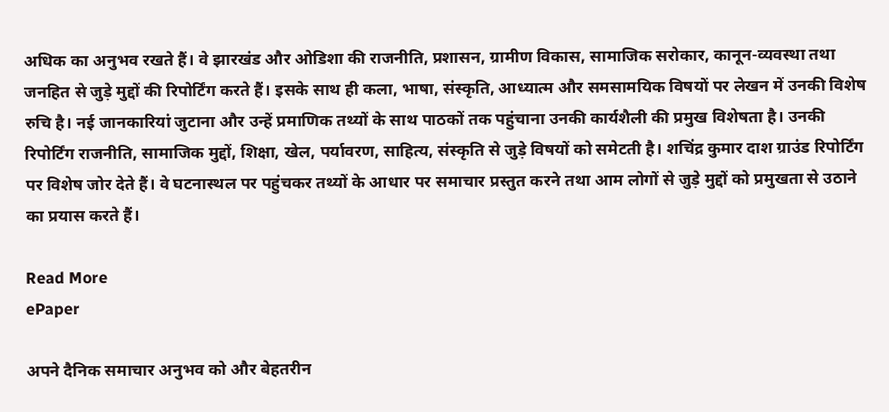अधिक का अनुभव रखते हैं। वे झारखंड और ओडिशा की राजनीति, प्रशासन, ग्रामीण विकास, सामाजिक सरोकार, कानून-व्यवस्था तथा जनहित से जुड़े मुद्दों की रिपोर्टिंग करते हैं। इसके साथ ही कला, भाषा, संस्कृति, आध्यात्म और समसामयिक विषयों पर लेखन में उनकी विशेष रुचि है। नई जानकारियां जुटाना और उन्हें प्रमाणिक तथ्यों के साथ पाठकों तक पहुंचाना उनकी कार्यशैली की प्रमुख विशेषता है। उनकी रिपोर्टिंग राजनीति, सामाजिक मुद्दों, शिक्षा, खेल, पर्यावरण, साहित्य, संस्कृति से जुड़े विषयों को समेटती है। शचिंद्र कुमार दाश ग्राउंड रिपोर्टिंग पर विशेष जोर देते हैं। वे घटनास्थल पर पहुंचकर तथ्यों के आधार पर समाचार प्रस्तुत करने तथा आम लोगों से जुड़े मुद्दों को प्रमुखता से उठाने का प्रयास करते हैं।

Read More
ePaper

अपने दैनिक समाचार अनुभव को और बेहतरीन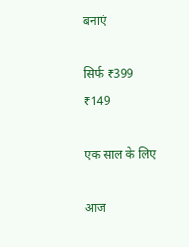बनाएं

सिर्फ ₹399 ₹149

एक साल के लिए

आज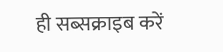ही सब्सक्राइब करें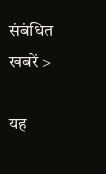संबंधित खबरें >

यह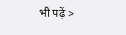भी पढ़ें >